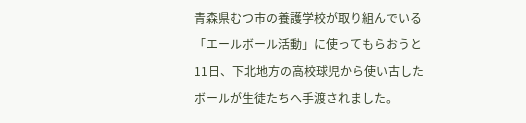青森県むつ市の養護学校が取り組んでいる「エールボール活動」に使ってもらおうと11日、下北地方の高校球児から使い古したボールが生徒たちへ手渡されました。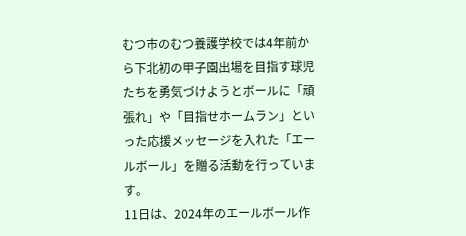むつ市のむつ養護学校では4年前から下北初の甲子園出場を目指す球児たちを勇気づけようとボールに「頑張れ」や「目指せホームラン」といった応援メッセージを入れた「エールボール」を贈る活動を行っています。
11日は、2024年のエールボール作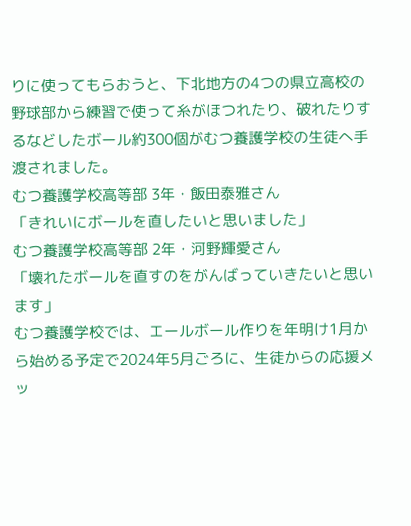りに使ってもらおうと、下北地方の4つの県立高校の野球部から練習で使って糸がほつれたり、破れたりするなどしたボール約300個がむつ養護学校の生徒へ手渡されました。
むつ養護学校高等部 3年・飯田泰雅さん
「きれいにボールを直したいと思いました」
むつ養護学校高等部 2年・河野輝愛さん
「壊れたボールを直すのをがんばっていきたいと思います」
むつ養護学校では、エールボール作りを年明け1月から始める予定で2024年5月ごろに、生徒からの応援メッ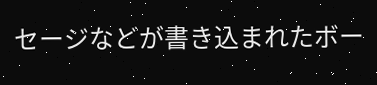セージなどが書き込まれたボー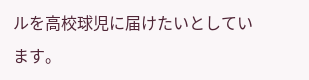ルを高校球児に届けたいとしています。